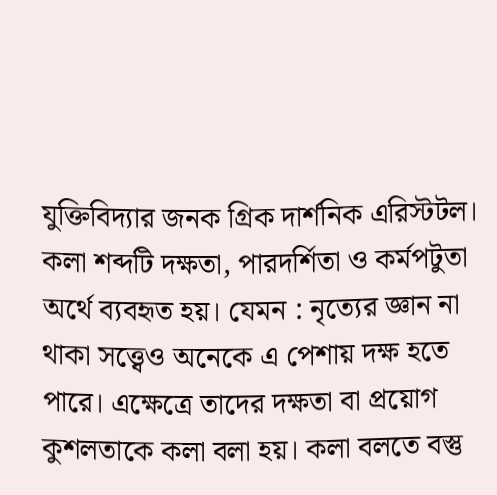যুক্তিবিদ্যার জনক গ্রিক দার্শনিক এরিস্টটল।
কলা শব্দটি দক্ষতা, পারদর্শিতা ও কর্মপটুতা অর্থে ব্যবহৃত হয়। যেমন : নৃত্যের জ্ঞান না থাকা সত্ত্বেও অনেকে এ পেশায় দক্ষ হতে পারে। এক্ষেত্রে তাদের দক্ষতা বা প্রয়োগ কুশলতাকে কলা বলা হয়। কলা বলতে বস্তু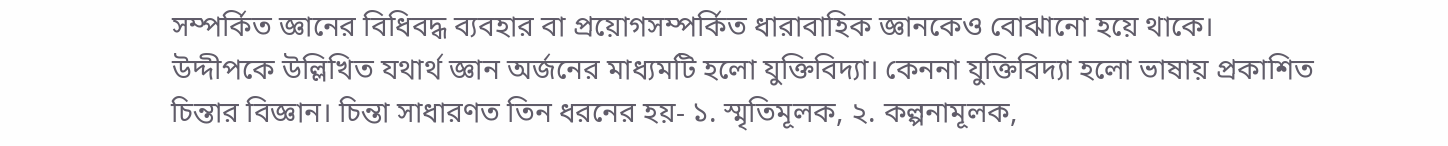সম্পর্কিত জ্ঞানের বিধিবদ্ধ ব্যবহার বা প্রয়োগসম্পর্কিত ধারাবাহিক জ্ঞানকেও বোঝানো হয়ে থাকে।
উদ্দীপকে উল্লিখিত যথার্থ জ্ঞান অর্জনের মাধ্যমটি হলো যুক্তিবিদ্যা। কেননা যুক্তিবিদ্যা হলো ভাষায় প্রকাশিত চিন্তার বিজ্ঞান। চিন্তা সাধারণত তিন ধরনের হয়- ১. স্মৃতিমূলক, ২. কল্পনামূলক,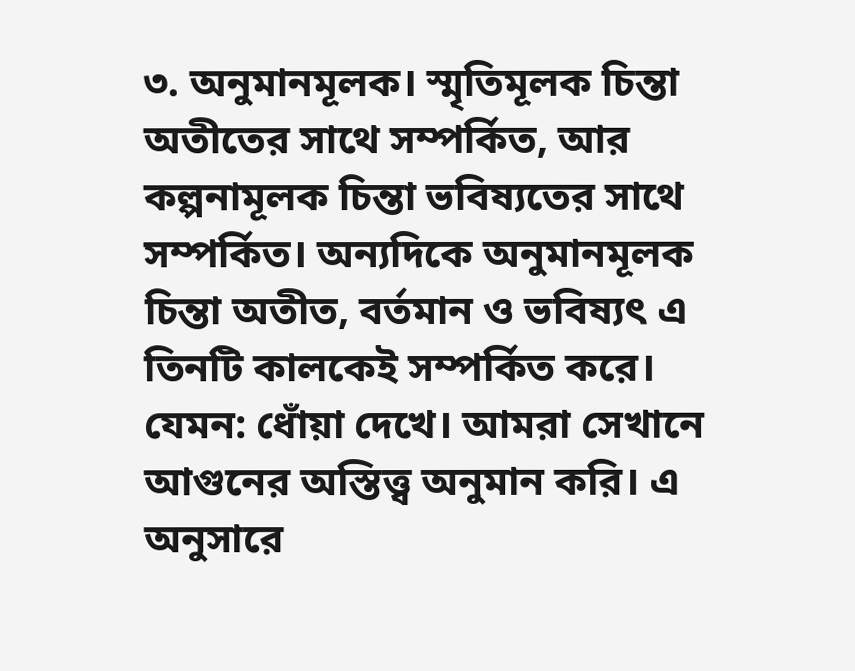৩. অনুমানমূলক। স্মৃতিমূলক চিন্তা অতীতের সাথে সম্পর্কিত, আর কল্পনামূলক চিন্তা ভবিষ্যতের সাথে সম্পর্কিত। অন্যদিকে অনুমানমূলক চিন্তা অতীত, বর্তমান ও ভবিষ্যৎ এ তিনটি কালকেই সম্পর্কিত করে। যেমন: ধোঁয়া দেখে। আমরা সেখানে আগুনের অস্তিত্ত্ব অনুমান করি। এ অনুসারে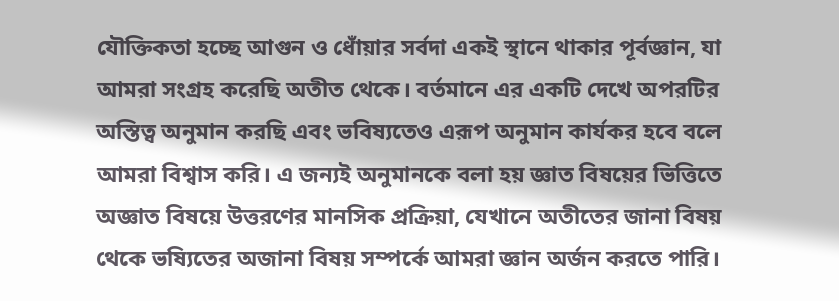যৌক্তিকতা হচ্ছে আগুন ও ধোঁয়ার সর্বদা একই স্থানে থাকার পূর্বজ্ঞান, যা আমরা সংগ্রহ করেছি অতীত থেকে। বর্তমানে এর একটি দেখে অপরটির অস্তিত্ব অনুমান করছি এবং ভবিষ্যতেও এরূপ অনুমান কার্যকর হবে বলে আমরা বিশ্বাস করি। এ জন্যই অনুমানকে বলা হয় জ্ঞাত বিষয়ের ভিত্তিতে অজ্ঞাত বিষয়ে উত্তরণের মানসিক প্রক্রিয়া, যেখানে অতীতের জানা বিষয় থেকে ভষ্যিতের অজানা বিষয় সম্পর্কে আমরা জ্ঞান অর্জন করতে পারি।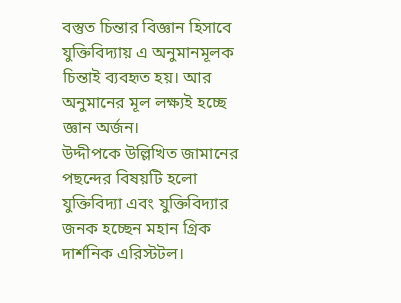বস্তুত চিন্তার বিজ্ঞান হিসাবে যুক্তিবিদ্যায় এ অনুমানমূলক চিন্তাই ব্যবহৃত হয়। আর অনুমানের মূল লক্ষ্যই হচ্ছে জ্ঞান অর্জন।
উদ্দীপকে উল্লিখিত জামানের পছন্দের বিষয়টি হলো যুক্তিবিদ্যা এবং যুক্তিবিদ্যার জনক হচ্ছেন মহান গ্রিক দার্শনিক এরিস্টটল।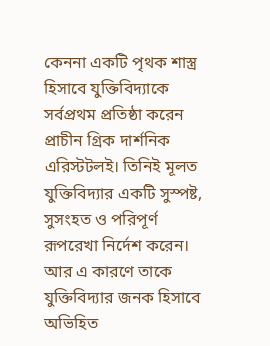কেননা একটি পৃথক শাস্ত্র হিসাবে যুক্তিবিদ্যাকে সর্বপ্রথম প্রতিষ্ঠা করেন প্রাচীন গ্রিক দার্শনিক এরিস্টটলই। তিনিই মূলত যুক্তিবিদ্যার একটি সুস্পষ্ট, সুসংহত ও পরিপূর্ণ রূপরেখা নির্দেশ করেন। আর এ কারণে তাকে যুক্তিবিদ্যার জনক হিসাবে অভিহিত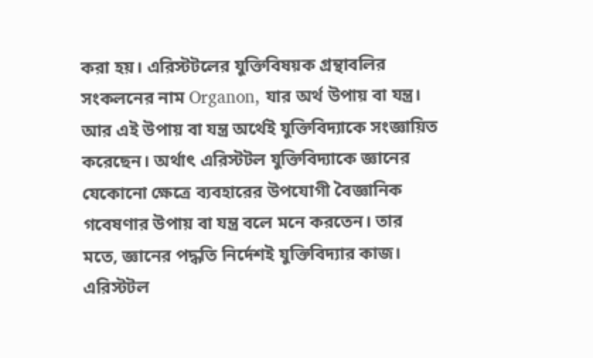করা হয়। এরিস্টটলের যুক্তিবিষয়ক গ্রন্থাবলির সংকলনের নাম Organon, যার অর্থ উপায় বা যন্ত্র। আর এই উপায় বা যন্ত্র অর্থেই যুক্তিবিদ্যাকে সংজ্ঞায়িত করেছেন। অর্থাৎ এরিস্টটল যুক্তিবিদ্যাকে জ্ঞানের যেকোনো ক্ষেত্রে ব্যবহারের উপযোগী বৈজ্ঞানিক গবেষণার উপায় বা যন্ত্র বলে মনে করতেন। তার মতে, জ্ঞানের পদ্ধতি নির্দেশই যুক্তিবিদ্যার কাজ। এরিস্টটল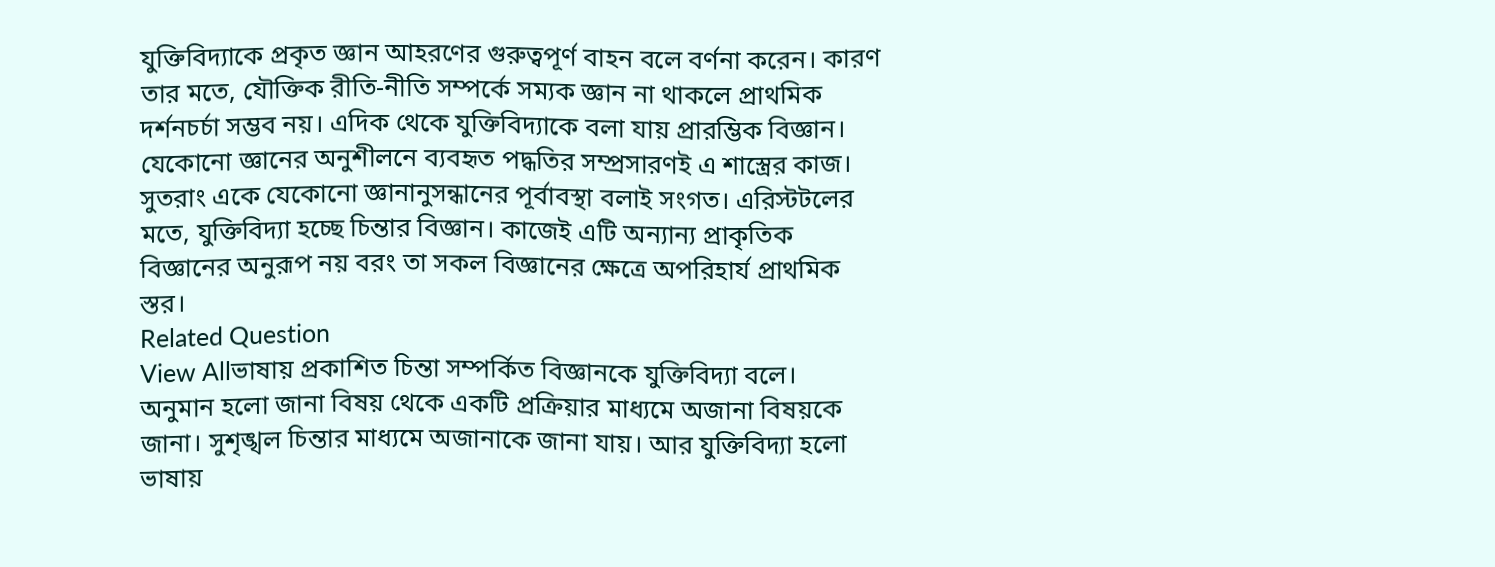যুক্তিবিদ্যাকে প্রকৃত জ্ঞান আহরণের গুরুত্বপূর্ণ বাহন বলে বর্ণনা করেন। কারণ তার মতে, যৌক্তিক রীতি-নীতি সম্পর্কে সম্যক জ্ঞান না থাকলে প্রাথমিক দর্শনচর্চা সম্ভব নয়। এদিক থেকে যুক্তিবিদ্যাকে বলা যায় প্রারম্ভিক বিজ্ঞান। যেকোনো জ্ঞানের অনুশীলনে ব্যবহৃত পদ্ধতির সম্প্রসারণই এ শাস্ত্রের কাজ। সুতরাং একে যেকোনো জ্ঞানানুসন্ধানের পূর্বাবস্থা বলাই সংগত। এরিস্টটলের মতে, যুক্তিবিদ্যা হচ্ছে চিন্তার বিজ্ঞান। কাজেই এটি অন্যান্য প্রাকৃতিক বিজ্ঞানের অনুরূপ নয় বরং তা সকল বিজ্ঞানের ক্ষেত্রে অপরিহার্য প্রাথমিক স্তর।
Related Question
View Allভাষায় প্রকাশিত চিন্তা সম্পর্কিত বিজ্ঞানকে যুক্তিবিদ্যা বলে।
অনুমান হলো জানা বিষয় থেকে একটি প্রক্রিয়ার মাধ্যমে অজানা বিষয়কে জানা। সুশৃঙ্খল চিন্তার মাধ্যমে অজানাকে জানা যায়। আর যুক্তিবিদ্যা হলো ভাষায়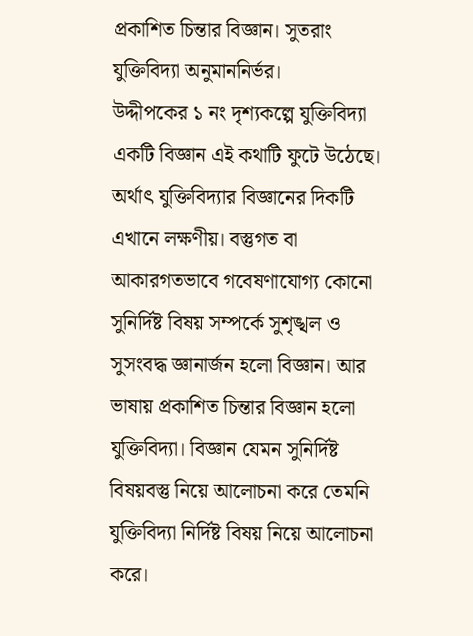প্রকাশিত চিন্তার বিজ্ঞান। সুতরাং যুক্তিবিদ্যা অনুমাননির্ভর।
উদ্দীপকের ১ নং দৃশ্যকল্পে যুক্তিবিদ্যা একটি বিজ্ঞান এই কথাটি ফুটে উঠেছে। অর্থাৎ যুক্তিবিদ্যার বিজ্ঞানের দিকটি এখানে লক্ষণীয়। বস্তুগত বা আকারগতভাবে গবেষণাযোগ্য কোনো সুনির্দিষ্ট বিষয় সম্পর্কে সুশৃঙ্খল ও সুসংবদ্ধ জ্ঞানার্জন হলো বিজ্ঞান। আর ভাষায় প্রকাশিত চিন্তার বিজ্ঞান হলো যুক্তিবিদ্যা। বিজ্ঞান যেমন সুনির্দিষ্ট বিষয়বস্তু নিয়ে আলোচনা করে তেমনি যুক্তিবিদ্যা নির্দিষ্ট বিষয় নিয়ে আলোচনা করে।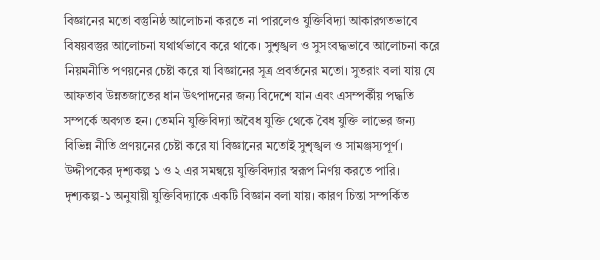বিজ্ঞানের মতো বস্তুনিষ্ঠ আলোচনা করতে না পারলেও যুক্তিবিদ্যা আকারগতভাবে বিষয়বস্তুর আলোচনা যথার্থভাবে করে থাকে। সুশৃঙ্খল ও সুসংবদ্ধভাবে আলোচনা করে নিয়মনীতি পণয়নের চেষ্টা করে যা বিজ্ঞানের সূত্র প্রবর্তনের মতো। সুতরাং বলা যায় যে আফতাব উন্নতজাতের ধান উৎপাদনের জন্য বিদেশে যান এবং এসম্পর্কীয় পদ্ধতি সম্পর্কে অবগত হন। তেমনি যুক্তিবিদ্যা অবৈধ যুক্তি থেকে বৈধ যুক্তি লাভের জন্য বিভিন্ন নীতি প্রণয়নের চেষ্টা করে যা বিজ্ঞানের মতোই সুশৃঙ্খল ও সামঞ্জস্যপূর্ণ।
উদ্দীপকের দৃশ্যকল্প ১ ও ২ এর সমন্বয়ে যুক্তিবিদ্যার স্বরূপ নির্ণয় করতে পারি। দৃশ্যকল্প-১ অনুযায়ী যুক্তিবিদ্যাকে একটি বিজ্ঞান বলা যায়। কারণ চিন্তা সম্পর্কিত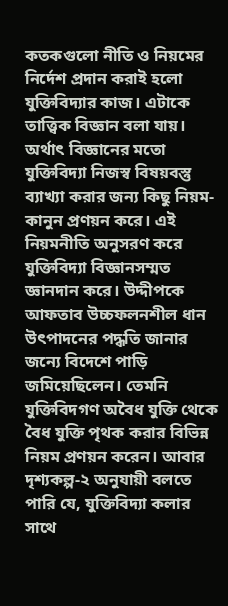কতকগুলো নীতি ও নিয়মের নির্দেশ প্রদান করাই হলো যুক্তিবিদ্যার কাজ। এটাকে তাত্ত্বিক বিজ্ঞান বলা যায়। অর্থাৎ বিজ্ঞানের মতো যুক্তিবিদ্যা নিজস্ব বিষয়বস্তু ব্যাখ্যা করার জন্য কিছু নিয়ম-কানুন প্রণয়ন করে। এই নিয়মনীতি অনুসরণ করে যুক্তিবিদ্যা বিজ্ঞানসম্মত জ্ঞানদান করে। উদ্দীপকে আফতাব উচ্চফলনশীল ধান উৎপাদনের পদ্ধতি জানার জন্যে বিদেশে পাড়ি জমিয়েছিলেন। তেমনি যুক্তিবিদগণ অবৈধ যুক্তি থেকে বৈধ যুক্তি পৃথক করার বিভিন্ন নিয়ম প্রণয়ন করেন। আবার দৃশ্যকল্প-২ অনুযায়ী বলতে পারি যে, যুক্তিবিদ্যা কলার সাথে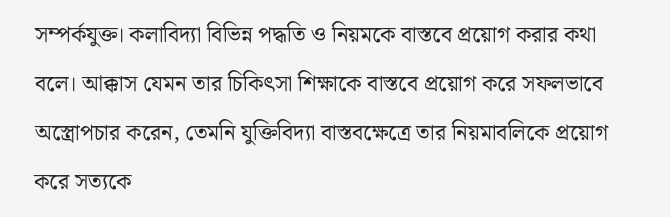সম্পর্কযুক্ত। কলাবিদ্যা বিভিন্ন পদ্ধতি ও নিয়মকে বাস্তবে প্রয়োগ করার কথা বলে। আক্কাস যেমন তার চিকিৎসা শিক্ষাকে বাস্তবে প্রয়োগ করে সফলভাবে অস্ত্রোপচার করেন, তেমনি যুক্তিবিদ্যা বাস্তবক্ষেত্রে তার নিয়মাবলিকে প্রয়োগ করে সত্যকে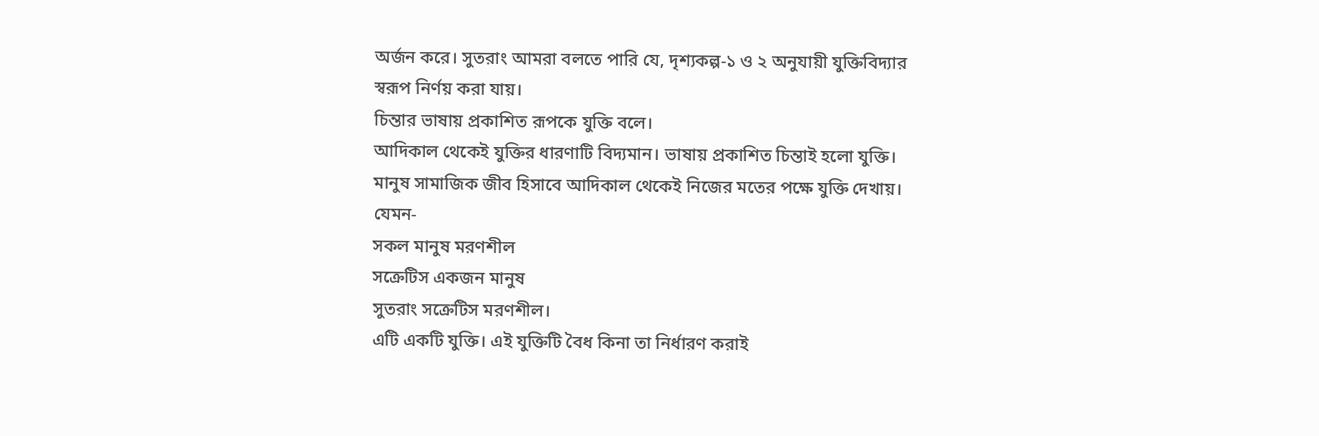অর্জন করে। সুতরাং আমরা বলতে পারি যে, দৃশ্যকল্প-১ ও ২ অনুযায়ী যুক্তিবিদ্যার স্বরূপ নির্ণয় করা যায়।
চিন্তার ভাষায় প্রকাশিত রূপকে যুক্তি বলে।
আদিকাল থেকেই যুক্তির ধারণাটি বিদ্যমান। ভাষায় প্রকাশিত চিন্তাই হলো যুক্তি। মানুষ সামাজিক জীব হিসাবে আদিকাল থেকেই নিজের মতের পক্ষে যুক্তি দেখায়। যেমন-
সকল মানুষ মরণশীল
সক্রেটিস একজন মানুষ
সুতরাং সক্রেটিস মরণশীল।
এটি একটি যুক্তি। এই যুক্তিটি বৈধ কিনা তা নির্ধারণ করাই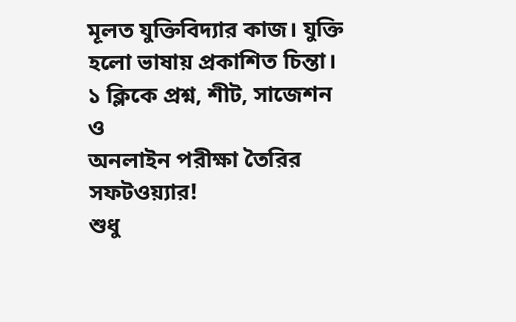মূলত যুক্তিবিদ্যার কাজ। যুক্তি হলো ভাষায় প্রকাশিত চিন্তা।
১ ক্লিকে প্রশ্ন, শীট, সাজেশন ও
অনলাইন পরীক্ষা তৈরির সফটওয়্যার!
শুধু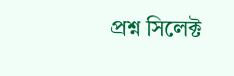প্রশ্ন সিলেক্ট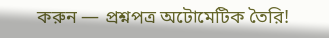করুন — প্রশ্নপত্র অটোমেটিক তৈরি!